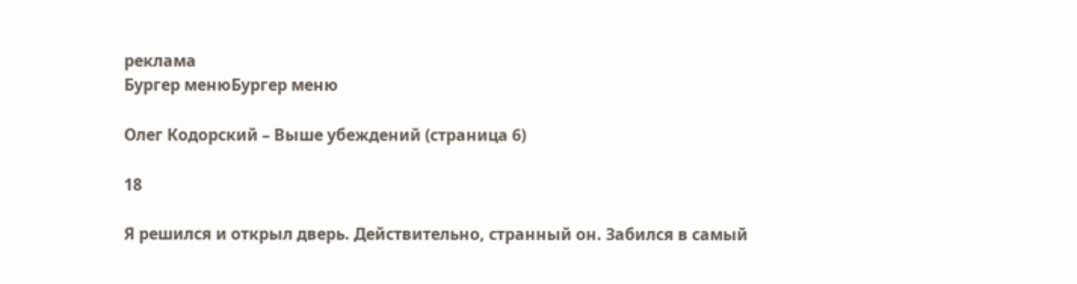реклама
Бургер менюБургер меню

Олег Кодорский – Выше убеждений (страница 6)

18

Я решился и открыл дверь. Действительно, странный он. Забился в самый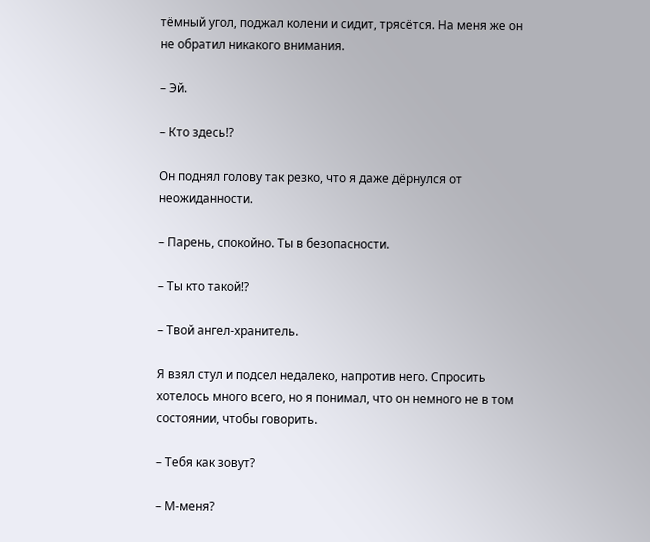тёмный угол, поджал колени и сидит, трясётся. На меня же он не обратил никакого внимания.

– Эй.

– Кто здесь!?

Он поднял голову так резко, что я даже дёрнулся от неожиданности.

– Парень, спокойно. Ты в безопасности.

– Ты кто такой!?

– Твой ангел-хранитель.

Я взял стул и подсел недалеко, напротив него. Спросить хотелось много всего, но я понимал, что он немного не в том состоянии, чтобы говорить.

– Тебя как зовут?

– М-меня?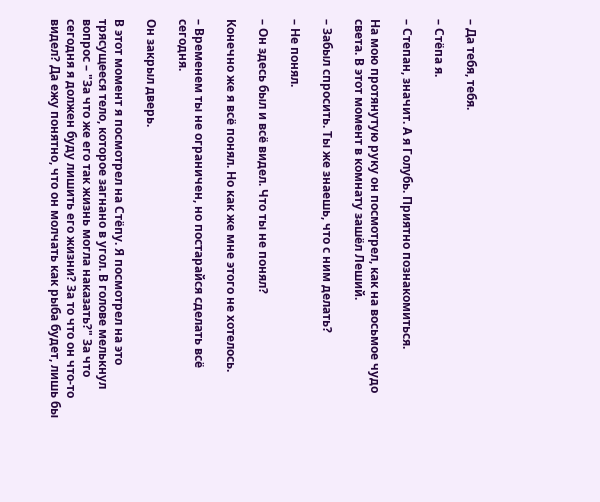– Да тебя, тебя.

– Стёпа я.

– Степан, значит. А я Голубь. Приятно познакомиться.

На мою протянутую руку он посмотрел, как на восьмое чудо света. В этот момент в комнату зашёл Леший.

– Забыл спросить. Ты же знаешь, что с ним делать?

– Не понял.

– Он здесь был и всё видел. Что ты не понял?

Конечно же я всё понял. Но как же мне этого не хотелось.

– Временем ты не ограничен, но постарайся сделать всё сегодня.

Он закрыл дверь.

В этот момент я посмотрел на Стёпу. Я посмотрел на это трясущееся тело, которое загнано в угол. В голове мелькнул вопрос – "За что же его так жизнь могла наказать?" За что сегодня я должен буду лишить его жизни? За то что он что-то видел? Да ежу понятно, что он молчать как рыба будет, лишь бы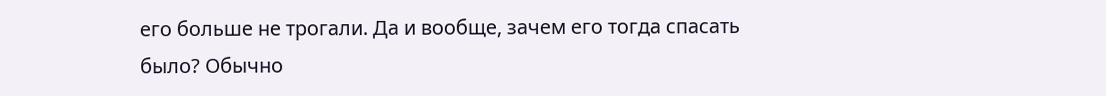его больше не трогали. Да и вообще, зачем его тогда спасать было? Обычно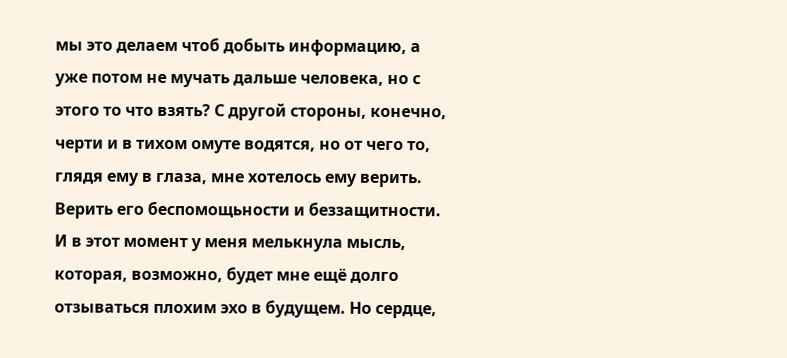мы это делаем чтоб добыть информацию, а уже потом не мучать дальше человека, но с этого то что взять? С другой стороны, конечно, черти и в тихом омуте водятся, но от чего то, глядя ему в глаза, мне хотелось ему верить. Верить его беспомощьности и беззащитности. И в этот момент у меня мелькнула мысль, которая, возможно, будет мне ещё долго отзываться плохим эхо в будущем. Но сердце,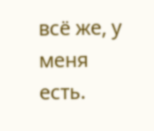всё же, у меня есть.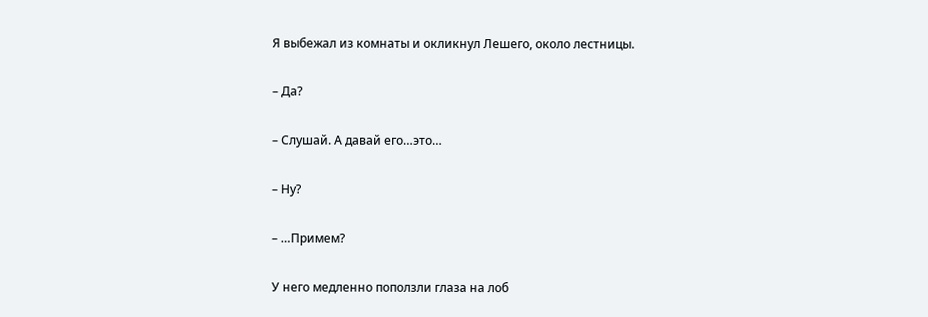Я выбежал из комнаты и окликнул Лешего, около лестницы.

– Да?

– Слушай. А давай его…это…

– Ну?

– …Примем?

У него медленно поползли глаза на лоб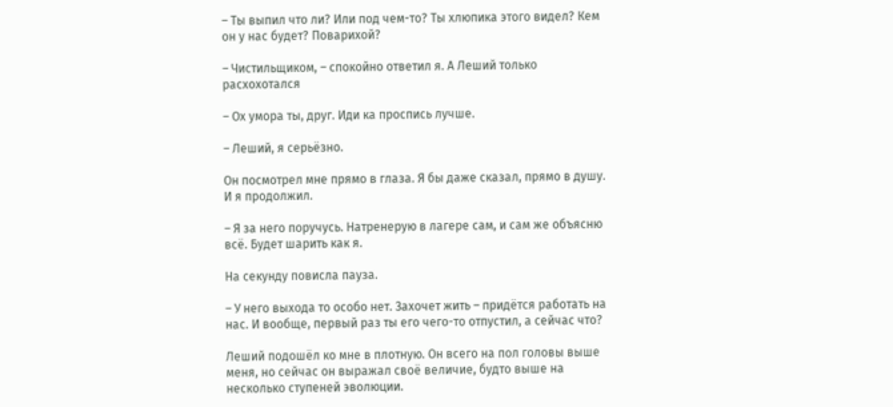– Ты выпил что ли? Или под чем-то? Ты хлюпика этого видел? Кем он у нас будет? Поварихой?

– Чистильщиком, – спокойно ответил я. А Леший только расхохотался

– Ох умора ты, друг. Иди ка проспись лучше.

– Леший, я серьёзно.

Он посмотрел мне прямо в глаза. Я бы даже сказал, прямо в душу. И я продолжил.

– Я за него поручусь. Натренерую в лагере сам, и сам же объясню всё. Будет шарить как я.

На секунду повисла пауза.

– У него выхода то особо нет. Захочет жить – придётся работать на нас. И вообще, первый раз ты его чего-то отпустил, а сейчас что?

Леший подошёл ко мне в плотную. Он всего на пол головы выше меня, но сейчас он выражал своё величие, будто выше на несколько ступеней эволюции.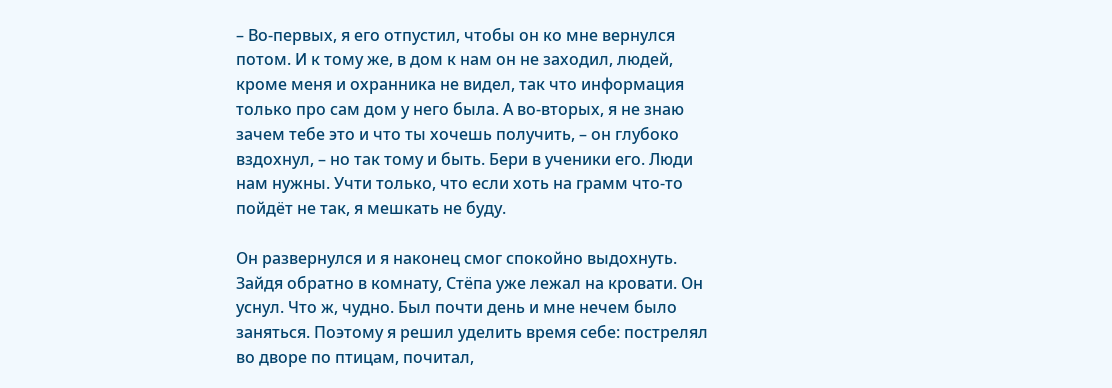– Во-первых, я его отпустил, чтобы он ко мне вернулся потом. И к тому же, в дом к нам он не заходил, людей, кроме меня и охранника не видел, так что информация только про сам дом у него была. А во-вторых, я не знаю зачем тебе это и что ты хочешь получить, – он глубоко вздохнул, – но так тому и быть. Бери в ученики его. Люди нам нужны. Учти только, что если хоть на грамм что-то пойдёт не так, я мешкать не буду.

Он развернулся и я наконец смог спокойно выдохнуть. Зайдя обратно в комнату, Стёпа уже лежал на кровати. Он уснул. Что ж, чудно. Был почти день и мне нечем было заняться. Поэтому я решил уделить время себе: пострелял во дворе по птицам, почитал,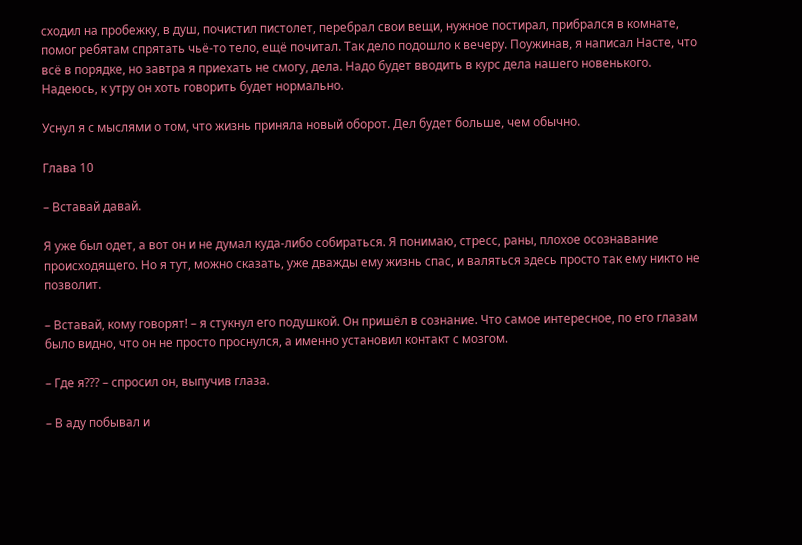сходил на пробежку, в душ, почистил пистолет, перебрал свои вещи, нужное постирал, прибрался в комнате, помог ребятам спрятать чьё-то тело, ещё почитал. Так дело подошло к вечеру. Поужинав, я написал Насте, что всё в порядке, но завтра я приехать не смогу, дела. Надо будет вводить в курс дела нашего новенького. Надеюсь, к утру он хоть говорить будет нормально.

Уснул я с мыслями о том, что жизнь приняла новый оборот. Дел будет больше, чем обычно.

Глава 10

– Вставай давай.

Я уже был одет, а вот он и не думал куда-либо собираться. Я понимаю, стресс, раны, плохое осознавание происходящего. Но я тут, можно сказать, уже дважды ему жизнь спас, и валяться здесь просто так ему никто не позволит.

– Вставай, кому говорят! – я стукнул его подушкой. Он пришёл в сознание. Что самое интересное, по его глазам было видно, что он не просто проснулся, а именно установил контакт с мозгом.

– Где я??? – спросил он, выпучив глаза.

– В аду побывал и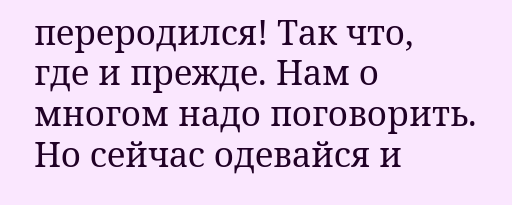переродился! Так что, где и прежде. Нам о многом надо поговорить. Но сейчас одевайся и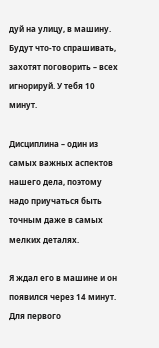дуй на улицу, в машину. Будут что-то спрашивать, захотят поговорить – всех игнорируй. У тебя 10 минут.

Дисциплина – один из самых важных аспектов нашего дела, поэтому надо приучаться быть точным даже в самых мелких деталях.

Я ждал его в машине и он появился через 14 минут. Для первого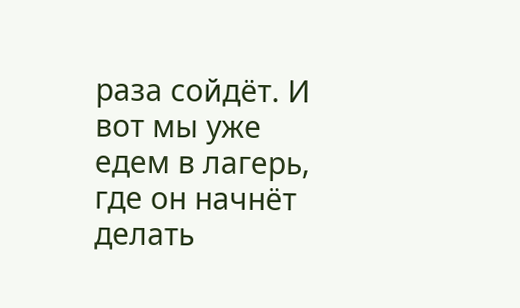раза сойдёт. И вот мы уже едем в лагерь, где он начнёт делать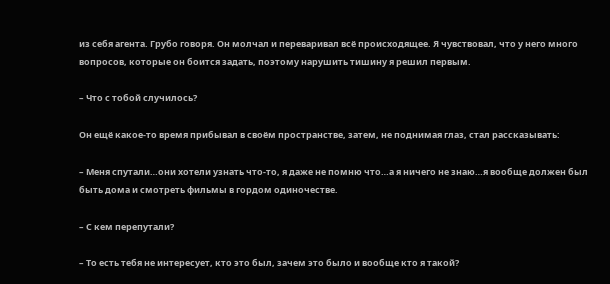из себя агента. Грубо говоря. Он молчал и переваривал всё происходящее. Я чувствовал, что у него много вопросов, которые он боится задать, поэтому нарушить тишину я решил первым.

– Что с тобой случилось?

Он ещё какое-то время прибывал в своём пространстве, затем, не поднимая глаз, стал рассказывать:

– Меня спутали…они хотели узнать что-то, я даже не помню что…а я ничего не знаю…я вообще должен был быть дома и смотреть фильмы в гордом одиночестве.

– С кем перепутали?

– То есть тебя не интересует, кто это был, зачем это было и вообще кто я такой?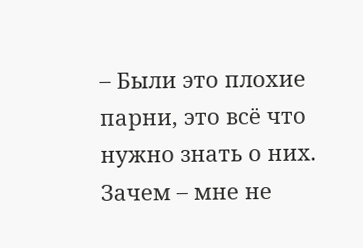– Были это плохие парни, это всё что нужно знать о них. Зачем – мне не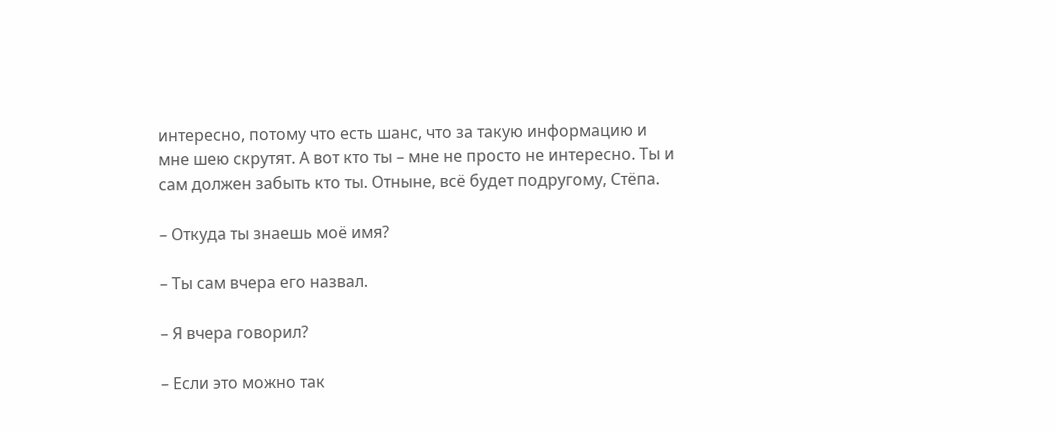интересно, потому что есть шанс, что за такую информацию и мне шею скрутят. А вот кто ты – мне не просто не интересно. Ты и сам должен забыть кто ты. Отныне, всё будет подругому, Стёпа.

– Откуда ты знаешь моё имя?

– Ты сам вчера его назвал.

– Я вчера говорил?

– Если это можно так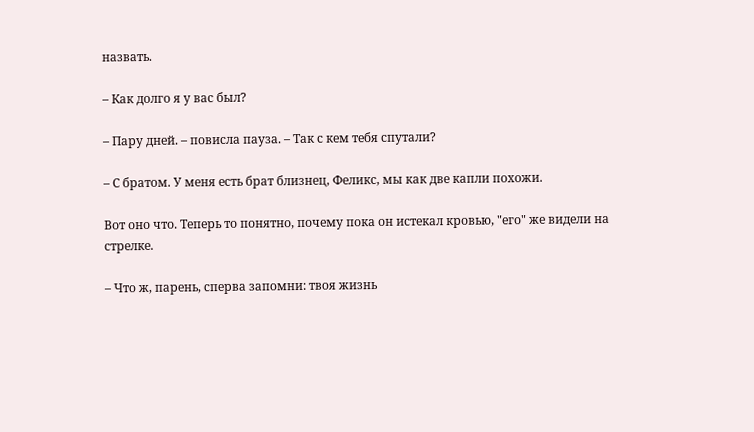назвать.

– Как долго я у вас был?

– Пару дней. – повисла пауза. – Так с кем тебя спутали?

– С братом. У меня есть брат близнец, Феликс, мы как две капли похожи.

Вот оно что. Теперь то понятно, почему пока он истекал кровью, "его" же видели на стрелке.

– Что ж, парень, сперва запомни: твоя жизнь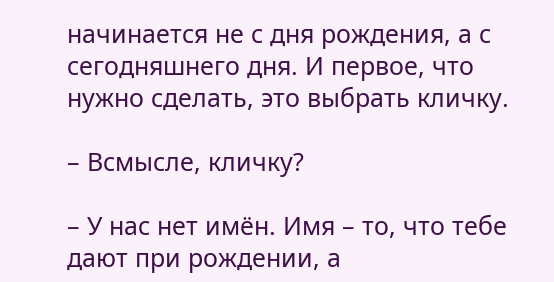начинается не с дня рождения, а с сегодняшнего дня. И первое, что нужно сделать, это выбрать кличку.

– Всмысле, кличку?

– У нас нет имён. Имя – то, что тебе дают при рождении, а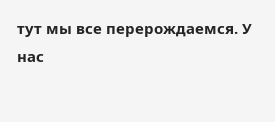тут мы все перерождаемся. У нас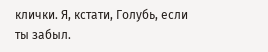клички. Я, кстати, Голубь, если ты забыл.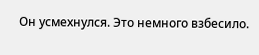Он усмехнулся. Это немного взбесило.